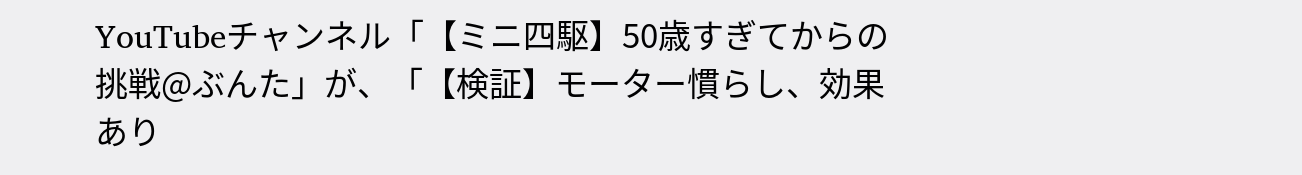YouTubeチャンネル「【ミニ四駆】50歳すぎてからの挑戦@ぶんた」が、「【検証】モーター慣らし、効果あり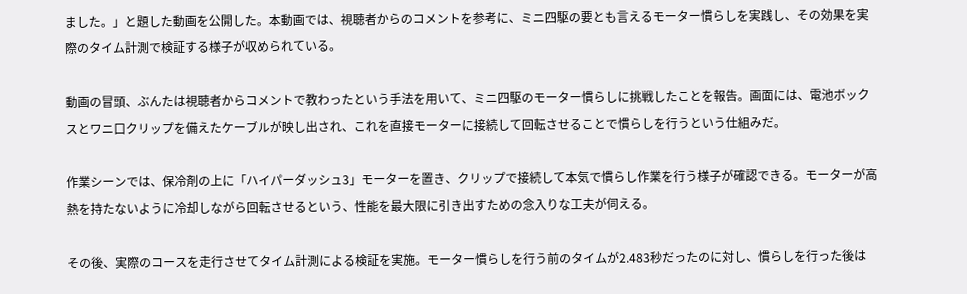ました。」と題した動画を公開した。本動画では、視聴者からのコメントを参考に、ミニ四駆の要とも言えるモーター慣らしを実践し、その効果を実際のタイム計測で検証する様子が収められている。

動画の冒頭、ぶんたは視聴者からコメントで教わったという手法を用いて、ミニ四駆のモーター慣らしに挑戦したことを報告。画面には、電池ボックスとワニ口クリップを備えたケーブルが映し出され、これを直接モーターに接続して回転させることで慣らしを行うという仕組みだ。

作業シーンでは、保冷剤の上に「ハイパーダッシュ3」モーターを置き、クリップで接続して本気で慣らし作業を行う様子が確認できる。モーターが高熱を持たないように冷却しながら回転させるという、性能を最大限に引き出すための念入りな工夫が伺える。

その後、実際のコースを走行させてタイム計測による検証を実施。モーター慣らしを行う前のタイムが2.483秒だったのに対し、慣らしを行った後は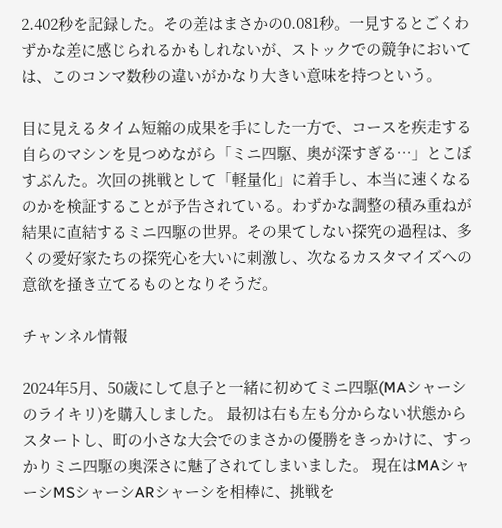2.402秒を記録した。その差はまさかの0.081秒。一見するとごくわずかな差に感じられるかもしれないが、ストックでの競争においては、このコンマ数秒の違いがかなり大きい意味を持つという。

目に見えるタイム短縮の成果を手にした一方で、コースを疾走する自らのマシンを見つめながら「ミニ四駆、奥が深すぎる…」とこぼすぶんた。次回の挑戦として「軽量化」に着手し、本当に速くなるのかを検証することが予告されている。わずかな調整の積み重ねが結果に直結するミニ四駆の世界。その果てしない探究の過程は、多くの愛好家たちの探究心を大いに刺激し、次なるカスタマイズへの意欲を掻き立てるものとなりそうだ。

チャンネル情報

2024年5月、50歳にして息子と一緒に初めてミニ四駆(MAシャーシのライキリ)を購入しました。 最初は右も左も分からない状態からスタートし、町の小さな大会でのまさかの優勝をきっかけに、すっかりミニ四駆の奥深さに魅了されてしまいました。 現在はMAシャーシMSシャーシARシャーシを相棒に、挑戦を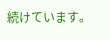続けています。